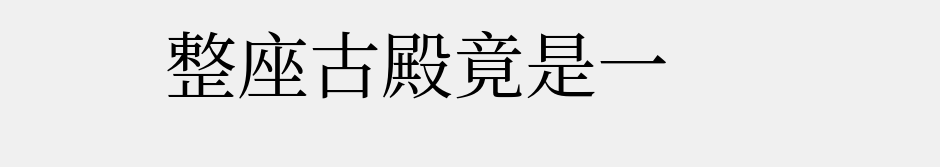整座古殿竟是一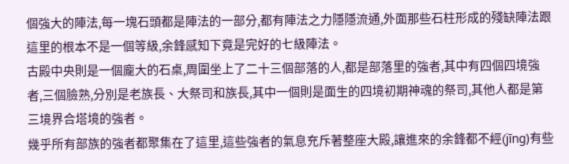個強大的陣法,每一塊石頭都是陣法的一部分,都有陣法之力隱隱流通,外面那些石柱形成的殘缺陣法跟這里的根本不是一個等級,余鋒感知下竟是完好的七級陣法。
古殿中央則是一個龐大的石桌,周圍坐上了二十三個部落的人,都是部落里的強者,其中有四個四境強者,三個臉熟,分別是老族長、大祭司和族長,其中一個則是面生的四境初期神魂的祭司,其他人都是第三境界合塔境的強者。
幾乎所有部族的強者都聚集在了這里,這些強者的氣息充斥著整座大殿,讓進來的余鋒都不經(jīng)有些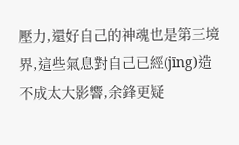壓力,還好自己的神魂也是第三境界,這些氣息對自己已經(jīng)造不成太大影響,余鋒更疑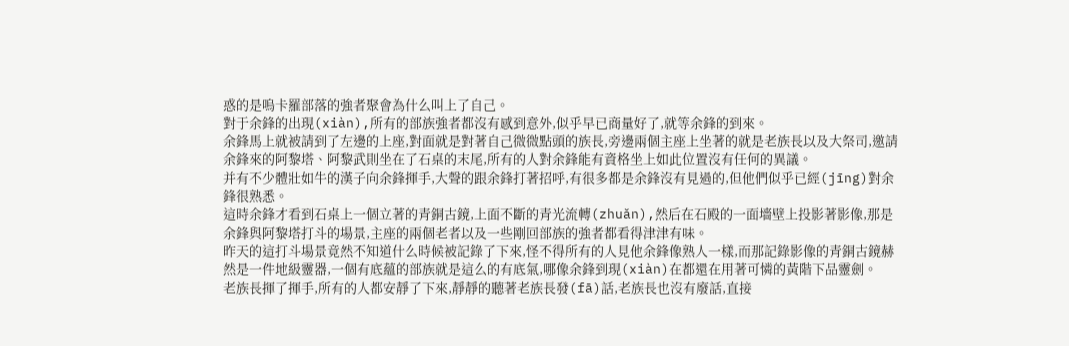惑的是嗚卡羅部落的強者聚會為什么叫上了自己。
對于余鋒的出現(xiàn),所有的部族強者都沒有感到意外,似乎早已商量好了,就等余鋒的到來。
余鋒馬上就被請到了左邊的上座,對面就是對著自己微微點頭的族長,旁邊兩個主座上坐著的就是老族長以及大祭司,邀請余鋒來的阿黎塔、阿黎武則坐在了石桌的末尾,所有的人對余鋒能有資格坐上如此位置沒有任何的異議。
并有不少體壯如牛的漢子向余鋒揮手,大聲的跟余鋒打著招呼,有很多都是余鋒沒有見過的,但他們似乎已經(jīng)對余鋒很熟悉。
這時余鋒才看到石桌上一個立著的青銅古鏡,上面不斷的青光流轉(zhuǎn),然后在石殿的一面墻壁上投影著影像,那是余鋒與阿黎塔打斗的場景,主座的兩個老者以及一些剛回部族的強者都看得津津有味。
昨天的這打斗場景竟然不知道什么時候被記錄了下來,怪不得所有的人見他余鋒像熟人一樣,而那記錄影像的青銅古鏡赫然是一件地級靈器,一個有底蘊的部族就是這么的有底氣,哪像余鋒到現(xiàn)在都還在用著可憐的黃階下品靈劍。
老族長揮了揮手,所有的人都安靜了下來,靜靜的聽著老族長發(fā)話,老族長也沒有廢話,直接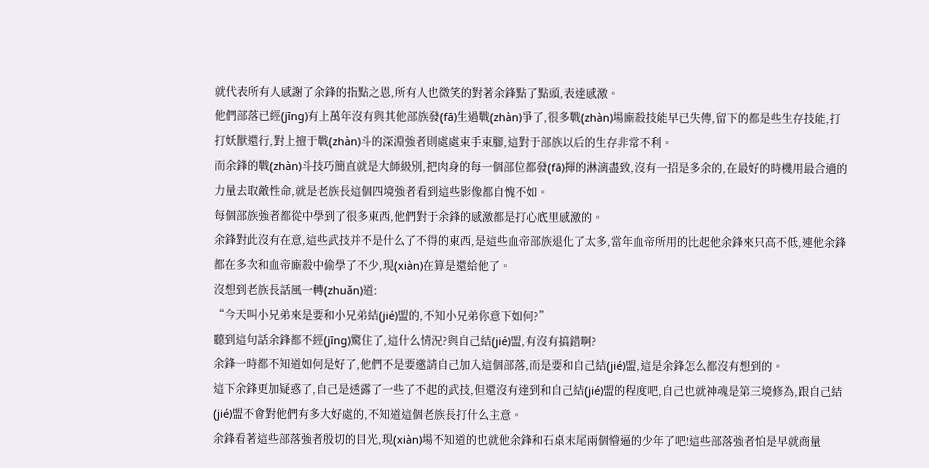就代表所有人感謝了余鋒的指點之恩,所有人也微笑的對著余鋒點了點頭,表達感激。
他們部落已經(jīng)有上萬年沒有與其他部族發(fā)生過戰(zhàn)爭了,很多戰(zhàn)場廝殺技能早已失傳,留下的都是些生存技能,打打妖獸還行,對上擅于戰(zhàn)斗的深淵強者則處處束手束腳,這對于部族以后的生存非常不利。
而余鋒的戰(zhàn)斗技巧簡直就是大師級別,把肉身的每一個部位都發(fā)揮的淋漓盡致,沒有一招是多余的,在最好的時機用最合適的力量去取敵性命,就是老族長這個四境強者看到這些影像都自愧不如。
每個部族強者都從中學到了很多東西,他們對于余鋒的感激都是打心底里感激的。
余鋒對此沒有在意,這些武技并不是什么了不得的東西,是這些血帝部族退化了太多,當年血帝所用的比起他余鋒來只高不低,連他余鋒都在多次和血帝廝殺中偷學了不少,現(xiàn)在算是還給他了。
沒想到老族長話風一轉(zhuǎn)道:
“今天叫小兄弟來是要和小兄弟結(jié)盟的,不知小兄弟你意下如何?”
聽到這句話余鋒都不經(jīng)驚住了,這什么情況?與自己結(jié)盟,有沒有搞錯啊?
余鋒一時都不知道如何是好了,他們不是要邀請自己加入這個部落,而是要和自己結(jié)盟,這是余鋒怎么都沒有想到的。
這下余鋒更加疑惑了,自己是透露了一些了不起的武技,但還沒有達到和自己結(jié)盟的程度吧,自己也就神魂是第三境修為,跟自己結(jié)盟不會對他們有多大好處的,不知道這個老族長打什么主意。
余鋒看著這些部落強者殷切的目光,現(xiàn)場不知道的也就他余鋒和石桌末尾兩個懵逼的少年了吧!這些部落強者怕是早就商量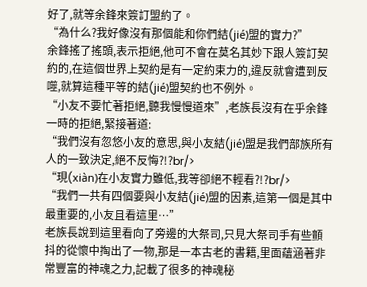好了,就等余鋒來簽訂盟約了。
“為什么?我好像沒有那個能和你們結(jié)盟的實力?”
余鋒搖了搖頭,表示拒絕,他可不會在莫名其妙下跟人簽訂契約的,在這個世界上契約是有一定約束力的,違反就會遭到反噬,就算這種平等的結(jié)盟契約也不例外。
“小友不要忙著拒絕,聽我慢慢道來”,老族長沒有在乎余鋒一時的拒絕,緊接著道:
“我們沒有忽悠小友的意思,與小友結(jié)盟是我們部族所有人的一致決定,絕不反悔?!?br/>
“現(xiàn)在小友實力雖低,我等卻絕不輕看?!?br/>
“我們一共有四個要與小友結(jié)盟的因素,這第一個是其中最重要的,小友且看這里…”
老族長說到這里看向了旁邊的大祭司,只見大祭司手有些顫抖的從懷中掏出了一物,那是一本古老的書籍,里面蘊涵著非常豐富的神魂之力,記載了很多的神魂秘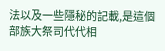法以及一些隱秘的記載,是這個部族大祭司代代相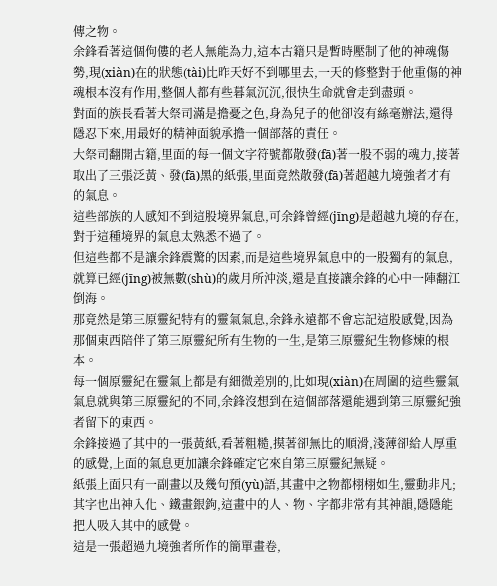傳之物。
余鋒看著這個佝僂的老人無能為力,這本古籍只是暫時壓制了他的神魂傷勢,現(xiàn)在的狀態(tài)比昨天好不到哪里去,一天的修整對于他重傷的神魂根本沒有作用,整個人都有些暮氣沉沉,很快生命就會走到盡頭。
對面的族長看著大祭司滿是擔憂之色,身為兒子的他卻沒有絲毫辦法,還得隱忍下來,用最好的精神面貌承擔一個部落的責任。
大祭司翻開古籍,里面的每一個文字符號都散發(fā)著一股不弱的魂力,接著取出了三張泛黃、發(fā)黑的紙張,里面竟然散發(fā)著超越九境強者才有的氣息。
這些部族的人感知不到這股境界氣息,可余鋒曾經(jīng)是超越九境的存在,對于這種境界的氣息太熟悉不過了。
但這些都不是讓余鋒震驚的因素,而是這些境界氣息中的一股獨有的氣息,就算已經(jīng)被無數(shù)的歲月所沖淡,還是直接讓余鋒的心中一陣翻江倒海。
那竟然是第三原靈紀特有的靈氣氣息,余鋒永遠都不會忘記這股感覺,因為那個東西陪伴了第三原靈紀所有生物的一生,是第三原靈紀生物修煉的根本。
每一個原靈紀在靈氣上都是有細微差別的,比如現(xiàn)在周圍的這些靈氣氣息就與第三原靈紀的不同,余鋒沒想到在這個部落還能遇到第三原靈紀強者留下的東西。
余鋒接過了其中的一張黃紙,看著粗糙,摸著卻無比的順滑,淺薄卻給人厚重的感覺,上面的氣息更加讓余鋒確定它來自第三原靈紀無疑。
紙張上面只有一副畫以及幾句預(yù)語,其畫中之物都栩栩如生,靈動非凡;其字也出神入化、鐵畫銀鉤,這畫中的人、物、字都非常有其神韻,隱隱能把人吸入其中的感覺。
這是一張超過九境強者所作的簡單畫卷,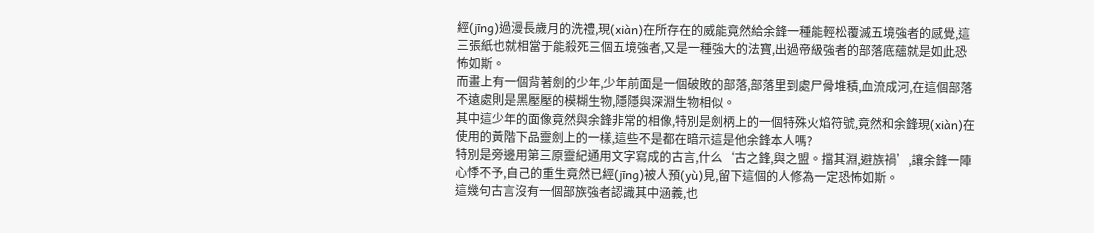經(jīng)過漫長歲月的洗禮,現(xiàn)在所存在的威能竟然給余鋒一種能輕松覆滅五境強者的感覺,這三張紙也就相當于能殺死三個五境強者,又是一種強大的法寶,出過帝級強者的部落底蘊就是如此恐怖如斯。
而畫上有一個背著劍的少年,少年前面是一個破敗的部落,部落里到處尸骨堆積,血流成河,在這個部落不遠處則是黑壓壓的模糊生物,隱隱與深淵生物相似。
其中這少年的面像竟然與余鋒非常的相像,特別是劍柄上的一個特殊火焰符號,竟然和余鋒現(xiàn)在使用的黃階下品靈劍上的一樣,這些不是都在暗示這是他余鋒本人嗎?
特別是旁邊用第三原靈紀通用文字寫成的古言,什么‘古之鋒,與之盟。擋其淵,避族禍’,讓余鋒一陣心悸不予,自己的重生竟然已經(jīng)被人預(yù)見,留下這個的人修為一定恐怖如斯。
這幾句古言沒有一個部族強者認識其中涵義,也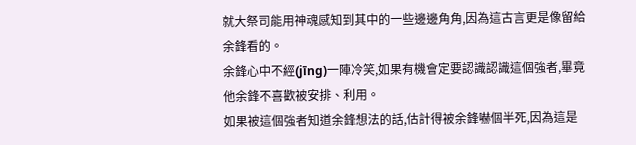就大祭司能用神魂感知到其中的一些邊邊角角,因為這古言更是像留給余鋒看的。
余鋒心中不經(jīng)一陣冷笑,如果有機會定要認識認識這個強者,畢竟他余鋒不喜歡被安排、利用。
如果被這個強者知道余鋒想法的話,估計得被余鋒嚇個半死,因為這是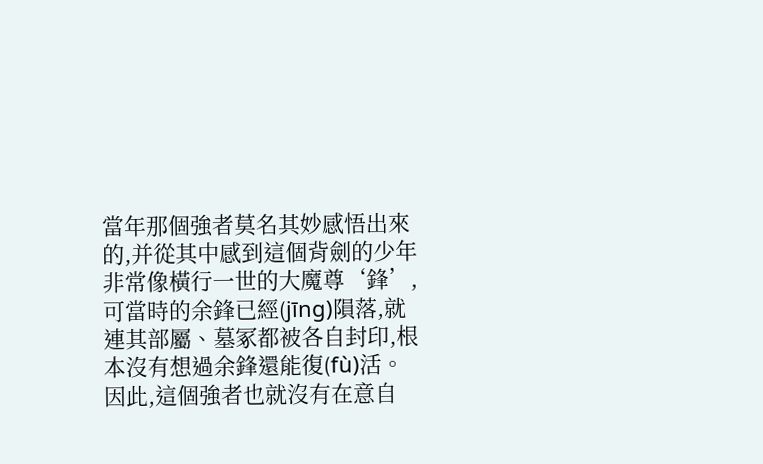當年那個強者莫名其妙感悟出來的,并從其中感到這個背劍的少年非常像橫行一世的大魔尊‘鋒’,可當時的余鋒已經(jīng)隕落,就連其部屬、墓冢都被各自封印,根本沒有想過余鋒還能復(fù)活。
因此,這個強者也就沒有在意自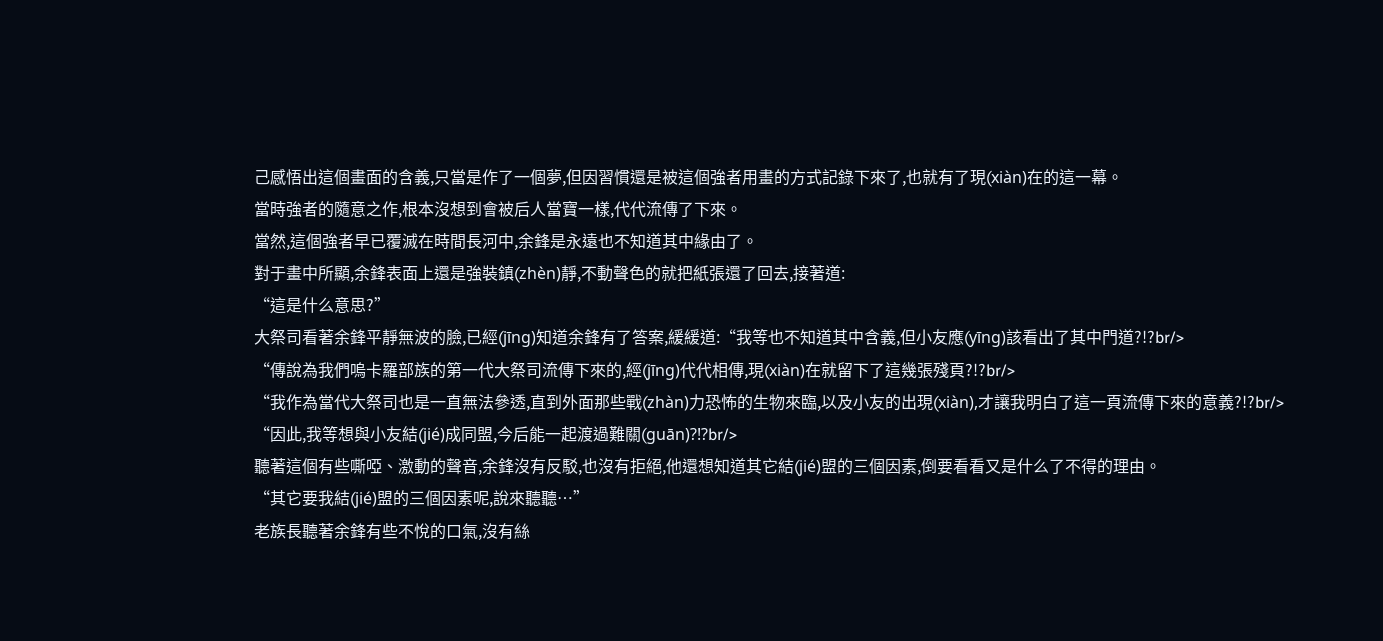己感悟出這個畫面的含義,只當是作了一個夢,但因習慣還是被這個強者用畫的方式記錄下來了,也就有了現(xiàn)在的這一幕。
當時強者的隨意之作,根本沒想到會被后人當寶一樣,代代流傳了下來。
當然,這個強者早已覆滅在時間長河中,余鋒是永遠也不知道其中緣由了。
對于畫中所顯,余鋒表面上還是強裝鎮(zhèn)靜,不動聲色的就把紙張還了回去,接著道:
“這是什么意思?”
大祭司看著余鋒平靜無波的臉,已經(jīng)知道余鋒有了答案,緩緩道:“我等也不知道其中含義,但小友應(yīng)該看出了其中門道?!?br/>
“傳說為我們嗚卡羅部族的第一代大祭司流傳下來的,經(jīng)代代相傳,現(xiàn)在就留下了這幾張殘頁?!?br/>
“我作為當代大祭司也是一直無法參透,直到外面那些戰(zhàn)力恐怖的生物來臨,以及小友的出現(xiàn),才讓我明白了這一頁流傳下來的意義?!?br/>
“因此,我等想與小友結(jié)成同盟,今后能一起渡過難關(guān)?!?br/>
聽著這個有些嘶啞、激動的聲音,余鋒沒有反駁,也沒有拒絕,他還想知道其它結(jié)盟的三個因素,倒要看看又是什么了不得的理由。
“其它要我結(jié)盟的三個因素呢,說來聽聽…”
老族長聽著余鋒有些不悅的口氣,沒有絲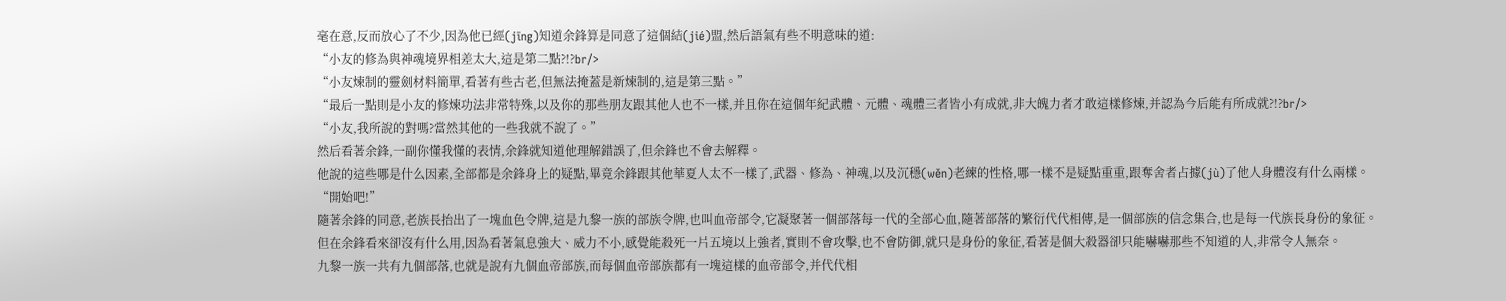毫在意,反而放心了不少,因為他已經(jīng)知道余鋒算是同意了這個結(jié)盟,然后語氣有些不明意味的道:
“小友的修為與神魂境界相差太大,這是第二點?!?br/>
“小友煉制的靈劍材料簡單,看著有些古老,但無法掩蓋是新煉制的,這是第三點。”
“最后一點則是小友的修煉功法非常特殊,以及你的那些朋友跟其他人也不一樣,并且你在這個年紀武體、元體、魂體三者皆小有成就,非大魄力者才敢這樣修煉,并認為今后能有所成就?!?br/>
“小友,我所說的對嗎?當然其他的一些我就不說了。”
然后看著余鋒,一副你懂我懂的表情,余鋒就知道他理解錯誤了,但余鋒也不會去解釋。
他說的這些哪是什么因素,全部都是余鋒身上的疑點,畢竟余鋒跟其他華夏人太不一樣了,武器、修為、神魂,以及沉穩(wěn)老練的性格,哪一樣不是疑點重重,跟奪舍者占據(jù)了他人身體沒有什么兩樣。
“開始吧!”
隨著余鋒的同意,老族長抬出了一塊血色令牌,這是九黎一族的部族令牌,也叫血帝部令,它凝聚著一個部落每一代的全部心血,隨著部落的繁衍代代相傳,是一個部族的信念集合,也是每一代族長身份的象征。
但在余鋒看來卻沒有什么用,因為看著氣息強大、威力不小,感覺能殺死一片五境以上強者,實則不會攻擊,也不會防御,就只是身份的象征,看著是個大殺器卻只能嚇嚇那些不知道的人,非常令人無奈。
九黎一族一共有九個部落,也就是說有九個血帝部族,而每個血帝部族都有一塊這樣的血帝部令,并代代相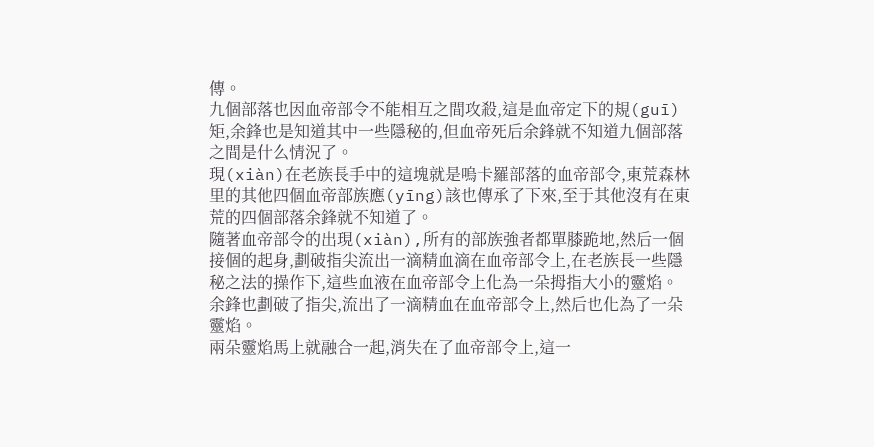傳。
九個部落也因血帝部令不能相互之間攻殺,這是血帝定下的規(guī)矩,余鋒也是知道其中一些隱秘的,但血帝死后余鋒就不知道九個部落之間是什么情況了。
現(xiàn)在老族長手中的這塊就是嗚卡羅部落的血帝部令,東荒森林里的其他四個血帝部族應(yīng)該也傳承了下來,至于其他沒有在東荒的四個部落余鋒就不知道了。
隨著血帝部令的出現(xiàn),所有的部族強者都單膝跪地,然后一個接個的起身,劃破指尖流出一滴精血滴在血帝部令上,在老族長一些隱秘之法的操作下,這些血液在血帝部令上化為一朵拇指大小的靈焰。
余鋒也劃破了指尖,流出了一滴精血在血帝部令上,然后也化為了一朵靈焰。
兩朵靈焰馬上就融合一起,消失在了血帝部令上,這一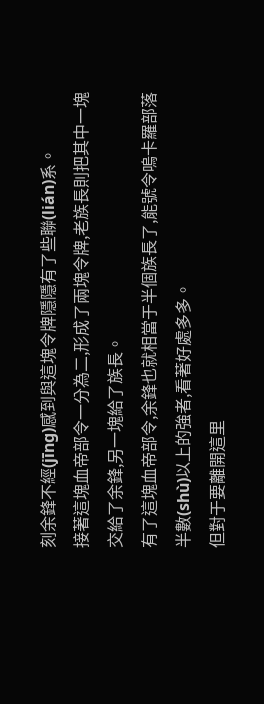刻余鋒不經(jīng)感到與這塊令牌隱隱有了些聯(lián)系。
接著這塊血帝部令一分為二,形成了兩塊令牌,老族長則把其中一塊交給了余鋒,另一塊給了族長。
有了這塊血帝部令,余鋒也就相當于半個族長了,能號令嗚卡羅部落半數(shù)以上的強者,看著好處多多。
但對于要離開這里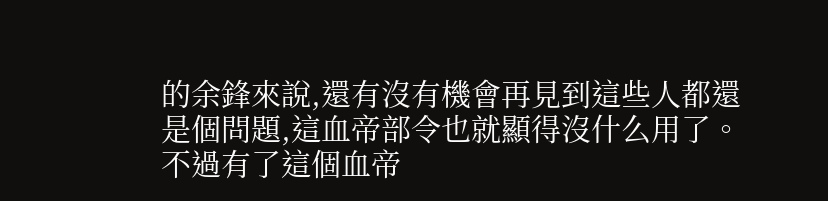的余鋒來說,還有沒有機會再見到這些人都還是個問題,這血帝部令也就顯得沒什么用了。
不過有了這個血帝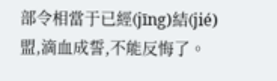部令相當于已經(jīng)結(jié)盟,滴血成誓,不能反悔了。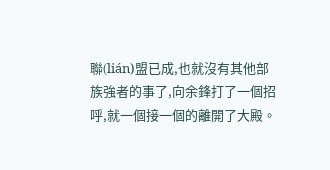聯(lián)盟已成,也就沒有其他部族強者的事了,向余鋒打了一個招呼,就一個接一個的離開了大殿。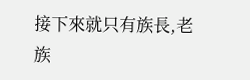接下來就只有族長,老族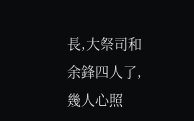長,大祭司和余鋒四人了,幾人心照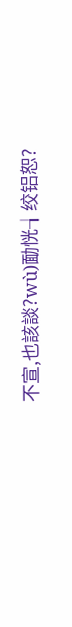不宣,也該談?wù)勔恍┧绞铝恕?